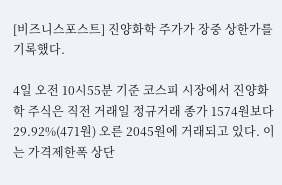[비즈니스포스트] 진양화학 주가가 장중 상한가를 기록했다.

4일 오전 10시55분 기준 코스피 시장에서 진양화학 주식은 직전 거래일 정규거래 종가 1574원보다 29.92%(471원) 오른 2045원에 거래되고 있다. 이는 가격제한폭 상단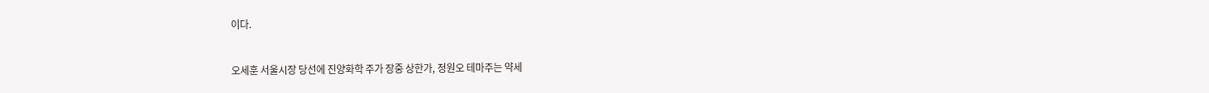이다.

오세훈 서울시장 당선에 진양화학 주가 장중 상한가, 정원오 테마주는 약세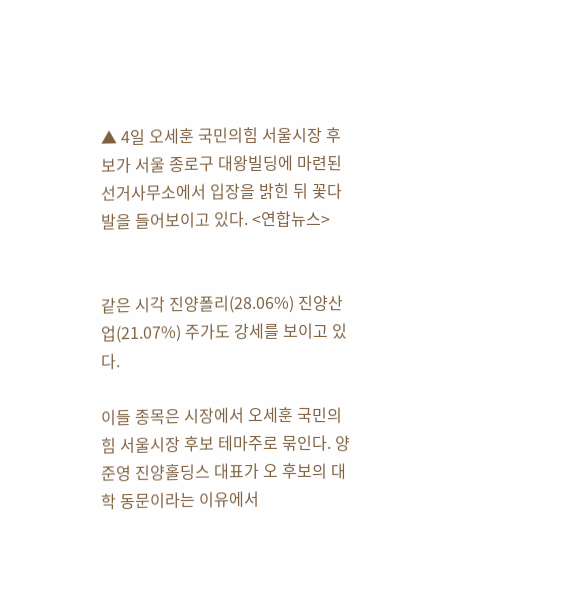▲ 4일 오세훈 국민의힘 서울시장 후보가 서울 종로구 대왕빌딩에 마련된 선거사무소에서 입장을 밝힌 뒤 꽃다발을 들어보이고 있다. <연합뉴스>


같은 시각 진양폴리(28.06%) 진양산업(21.07%) 주가도 강세를 보이고 있다.

이들 종목은 시장에서 오세훈 국민의힘 서울시장 후보 테마주로 묶인다. 양준영 진양홀딩스 대표가 오 후보의 대학 동문이라는 이유에서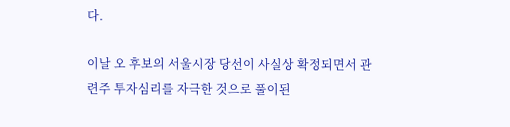다.

이날 오 후보의 서울시장 당선이 사실상 확정되면서 관련주 투자심리를 자극한 것으로 풀이된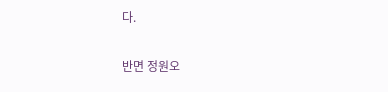다.

반면 정원오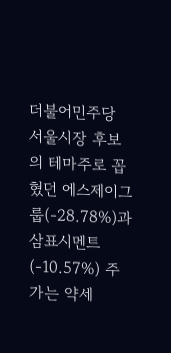더불어민주당 서울시장 후보의 테마주로 꼽혔던 에스제이그룹(-28.78%)과 삼표시멘트(-10.57%) 주가는 약세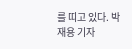를 띠고 있다. 박재용 기자